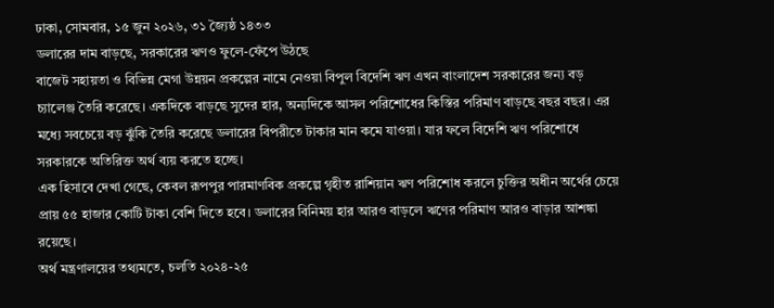ঢাকা, সোমবার, ১৫ জুন ২০২৬, ৩১ জ্যৈষ্ঠ ১৪৩৩
ডলারের দাম বাড়ছে, সরকারের ঋণও ফুলে-ফেঁপে উঠছে
বাজেট সহায়তা ও বিভিন্ন মেগা উন্নয়ন প্রকল্পের নামে নেওয়া বিপুল বিদেশি ঋণ এখন বাংলাদেশ সরকারের জন্য বড় চ্যালেঞ্জ তৈরি করেছে। একদিকে বাড়ছে সুদের হার, অন্যদিকে আসল পরিশোধের কিস্তির পরিমাণ বাড়ছে বছর বছর। এর মধ্যে সবচেয়ে বড় ঝুঁকি তৈরি করেছে ডলারের বিপরীতে টাকার মান কমে যাওয়া। যার ফলে বিদেশি ঋণ পরিশোধে সরকারকে অতিরিক্ত অর্থ ব্যয় করতে হচ্ছে।
এক হিসাবে দেখা গেছে, কেবল রূপপুর পারমাণবিক প্রকল্পে গৃহীত রাশিয়ান ঋণ পরিশোধ করলে চুক্তির অধীন অর্থের চেয়ে প্রায় ৫৫ হাজার কোটি টাকা বেশি দিতে হবে। ডলারের বিনিময় হার আরও বাড়লে ঋণের পরিমাণ আরও বাড়ার আশঙ্কা রয়েছে।
অর্থ মন্ত্রণালয়ের তথ্যমতে, চলতি ২০২৪-২৫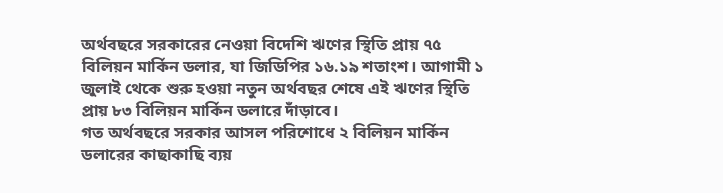অর্থবছরে সরকারের নেওয়া বিদেশি ঋণের স্থিতি প্রায় ৭৫ বিলিয়ন মার্কিন ডলার, যা জিডিপির ১৬.১৯ শতাংশ। আগামী ১ জুলাই থেকে শুরু হওয়া নতুন অর্থবছর শেষে এই ঋণের স্থিতি প্রায় ৮৩ বিলিয়ন মার্কিন ডলারে দাঁড়াবে।
গত অর্থবছরে সরকার আসল পরিশোধে ২ বিলিয়ন মার্কিন ডলারের কাছাকাছি ব্যয়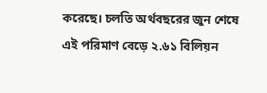করেছে। চলতি অর্থবছরের জুন শেষে এই পরিমাণ বেড়ে ২.৬১ বিলিয়ন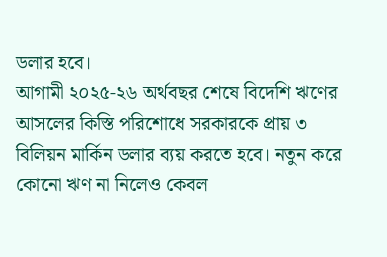ডলার হবে।
আগামী ২০২৫-২৬ অর্থবছর শেষে বিদেশি ঋণের আসলের কিস্তি পরিশোধে সরকারকে প্রায় ৩ বিলিয়ন মার্কিন ডলার ব্যয় করতে হবে। নতুন করে কোনো ঋণ না নিলেও কেবল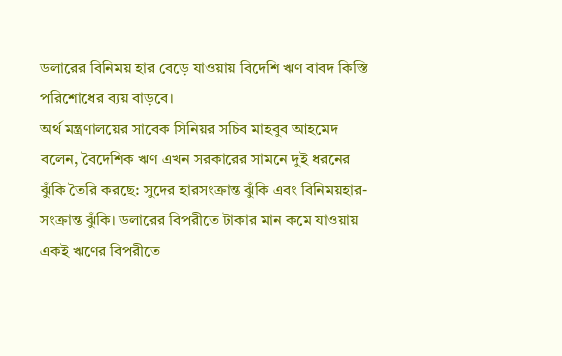ডলারের বিনিময় হার বেড়ে যাওয়ায় বিদেশি ঋণ বাবদ কিস্তি পরিশোধের ব্যয় বাড়বে।
অর্থ মন্ত্রণালয়ের সাবেক সিনিয়র সচিব মাহবুব আহমেদ বলেন, বৈদেশিক ঋণ এখন সরকারের সামনে দুই ধরনের ঝুঁকি তৈরি করছে: সুদের হারসংক্রান্ত ঝুঁকি এবং বিনিময়হার-সংক্রান্ত ঝুঁকি। ডলারের বিপরীতে টাকার মান কমে যাওয়ায় একই ঋণের বিপরীতে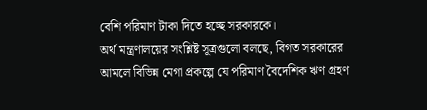বেশি পরিমাণ টাকা দিতে হচ্ছে সরকারকে।
অর্থ মন্ত্রণালয়ের সংশ্লিষ্ট সূত্রগুলো বলছে, বিগত সরকারের আমলে বিভিন্ন মেগা প্রকল্পে যে পরিমাণ বৈদেশিক ঋণ গ্রহণ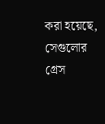করা হয়েছে, সেগুলোর গ্রেস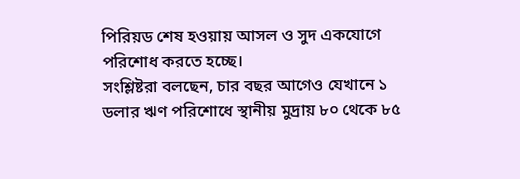পিরিয়ড শেষ হওয়ায় আসল ও সুদ একযোগে পরিশোধ করতে হচ্ছে।
সংশ্লিষ্টরা বলছেন, চার বছর আগেও যেখানে ১ ডলার ঋণ পরিশোধে স্থানীয় মুদ্রায় ৮০ থেকে ৮৫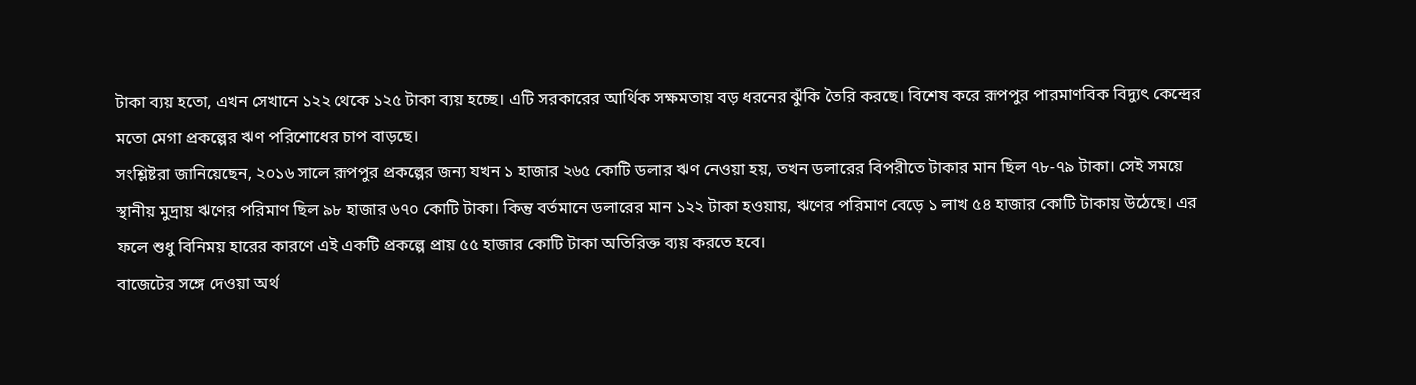টাকা ব্যয় হতো, এখন সেখানে ১২২ থেকে ১২৫ টাকা ব্যয় হচ্ছে। এটি সরকারের আর্থিক সক্ষমতায় বড় ধরনের ঝুঁকি তৈরি করছে। বিশেষ করে রূপপুর পারমাণবিক বিদ্যুৎ কেন্দ্রের মতো মেগা প্রকল্পের ঋণ পরিশোধের চাপ বাড়ছে।
সংশ্লিষ্টরা জানিয়েছেন, ২০১৬ সালে রূপপুর প্রকল্পের জন্য যখন ১ হাজার ২৬৫ কোটি ডলার ঋণ নেওয়া হয়, তখন ডলারের বিপরীতে টাকার মান ছিল ৭৮-৭৯ টাকা। সেই সময়ে স্থানীয় মুদ্রায় ঋণের পরিমাণ ছিল ৯৮ হাজার ৬৭০ কোটি টাকা। কিন্তু বর্তমানে ডলারের মান ১২২ টাকা হওয়ায়, ঋণের পরিমাণ বেড়ে ১ লাখ ৫৪ হাজার কোটি টাকায় উঠেছে। এর ফলে শুধু বিনিময় হারের কারণে এই একটি প্রকল্পে প্রায় ৫৫ হাজার কোটি টাকা অতিরিক্ত ব্যয় করতে হবে।
বাজেটের সঙ্গে দেওয়া অর্থ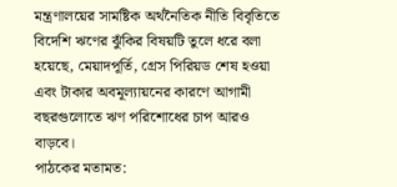মন্ত্রণালয়ের সামষ্টিক অর্থনৈতিক নীতি বিবৃতিতে বিদেশি ঋণের ঝুঁকির বিষয়টি তুলে ধরে বলা হয়েছে, মেয়াদপূর্তি, গ্রেস পিরিয়ড শেষ হওয়া এবং টাকার অবমূল্যায়নের কারণে আগামী বছরগুলোতে ঋণ পরিশোধের চাপ আরও বাড়বে।
পাঠকের মতামত: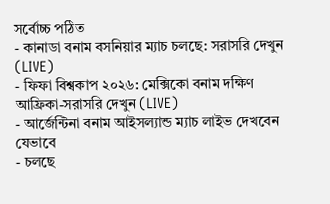সর্বোচ্চ পঠিত
- কানাডা বনাম বসনিয়ার ম্যাচ চলছে: সরাসরি দেখুন (LIVE)
- ফিফা বিশ্বকাপ ২০২৬: মেক্সিকো বনাম দক্ষিণ আফ্রিকা-সরাসরি দেখুন (LIVE)
- আর্জেন্টিনা বনাম আইসল্যান্ড ম্যাচ লাইভ দেখবেন যেভাবে
- চলছে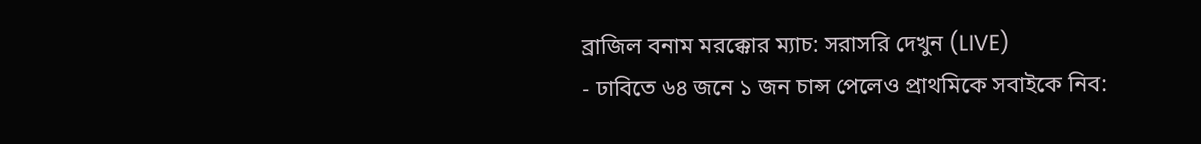ব্রাজিল বনাম মরক্কোর ম্যাচ: সরাসরি দেখুন (LIVE)
- ঢাবিতে ৬৪ জনে ১ জন চান্স পেলেও প্রাথমিকে সবাইকে নিব: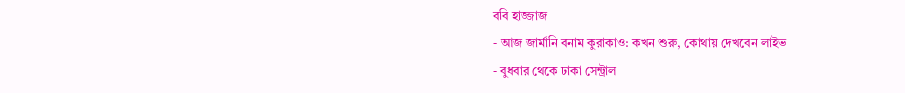ববি হাজ্জাজ
- আজ জার্মানি বনাম কুরাকাও: কখন শুরু, কোথায় দেখবেন লাইভ
- বুধবার থেকে ঢাকা সেন্ট্রাল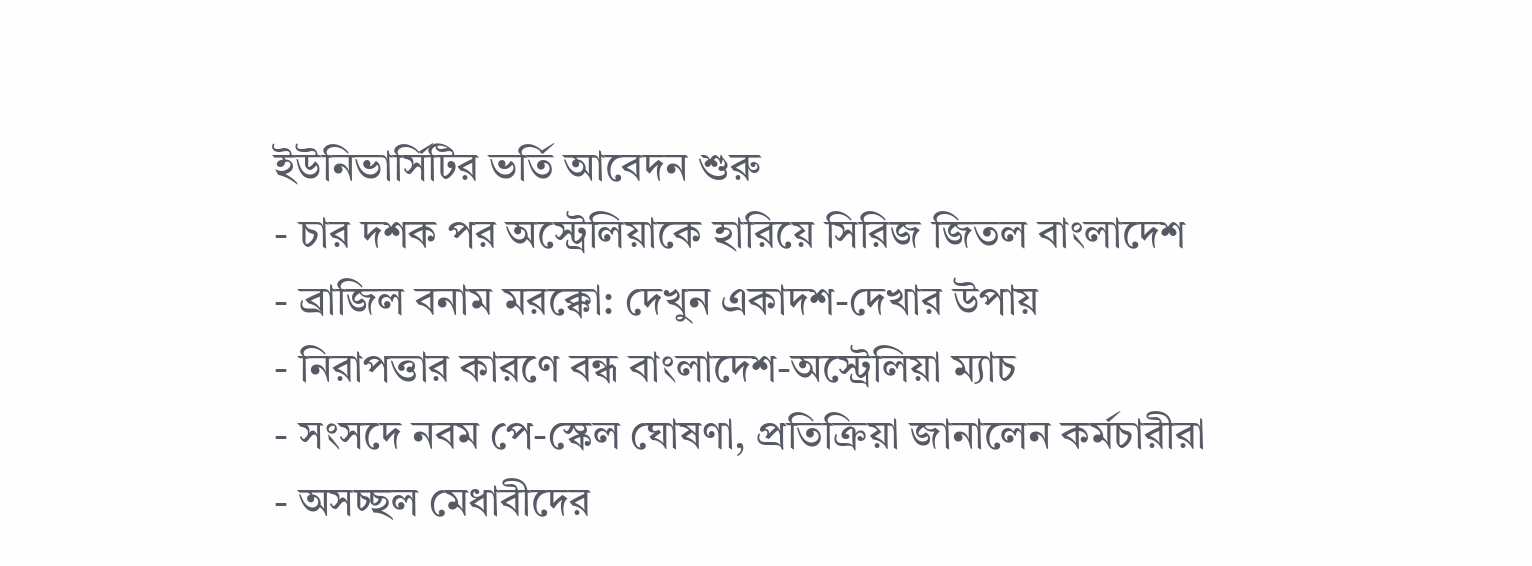ইউনিভার্সিটির ভর্তি আবেদন শুরু
- চার দশক পর অস্ট্রেলিয়াকে হারিয়ে সিরিজ জিতল বাংলাদেশ
- ব্রাজিল বনাম মরক্কো: দেখুন একাদশ-দেখার উপায়
- নিরাপত্তার কারণে বন্ধ বাংলাদেশ-অস্ট্রেলিয়া ম্যাচ
- সংসদে নবম পে-স্কেল ঘোষণা, প্রতিক্রিয়া জানালেন কর্মচারীরা
- অসচ্ছল মেধাবীদের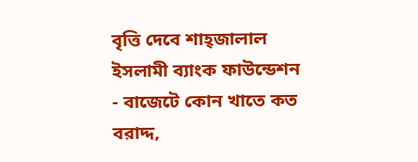বৃত্তি দেবে শাহ্জালাল ইসলামী ব্যাংক ফাউন্ডেশন
- বাজেটে কোন খাতে কত বরাদ্দ,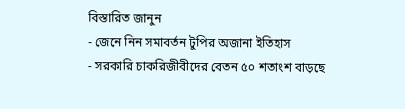বিস্তারিত জানুন
- জেনে নিন সমাবর্তন টুপির অজানা ইতিহাস
- সরকারি চাকরিজীবীদের বেতন ৫০ শতাংশ বাড়ছে